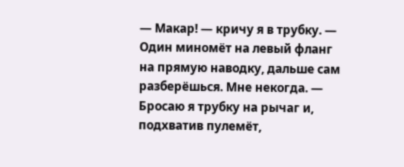— Макар! — кричу я в трубку. — Один миномёт на левый фланг на прямую наводку, дальше сам разберёшься. Мне некогда. — Бросаю я трубку на рычаг и, подхватив пулемёт,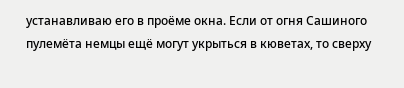устанавливаю его в проёме окна. Если от огня Сашиного пулемёта немцы ещё могут укрыться в кюветах, то сверху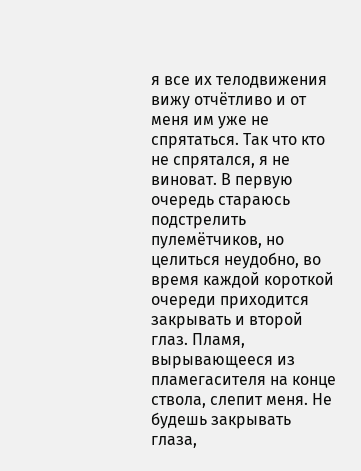я все их телодвижения вижу отчётливо и от меня им уже не спрятаться. Так что кто не спрятался, я не виноват. В первую очередь стараюсь подстрелить пулемётчиков, но целиться неудобно, во время каждой короткой очереди приходится закрывать и второй глаз. Пламя, вырывающееся из пламегасителя на конце ствола, слепит меня. Не будешь закрывать глаза,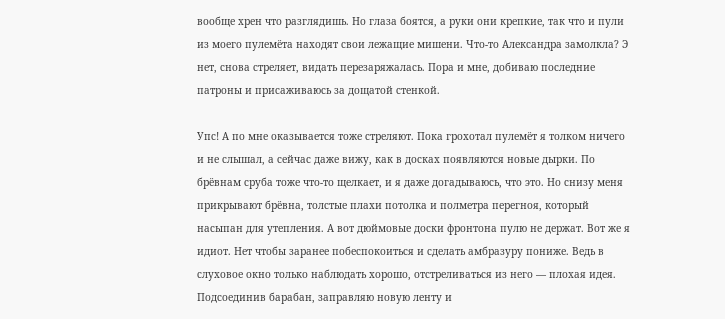вообще хрен что разглядишь. Но глаза боятся, а руки они крепкие, так что и пули из моего пулемёта находят свои лежащие мишени. Что-то Александра замолкла? Э нет, снова стреляет, видать перезаряжалась. Пора и мне, добиваю последние патроны и присаживаюсь за дощатой стенкой.

Упс! А по мне оказывается тоже стреляют. Пока грохотал пулемёт я толком ничего и не слышал, а сейчас даже вижу, как в досках появляются новые дырки. По брёвнам сруба тоже что-то щелкает, и я даже догадываюсь, что это. Но снизу меня прикрывают брёвна, толстые плахи потолка и полметра перегноя, который насыпан для утепления. А вот дюймовые доски фронтона пулю не держат. Вот же я идиот. Нет чтобы заранее побеспокоиться и сделать амбразуру пониже. Ведь в слуховое окно только наблюдать хорошо, отстреливаться из него — плохая идея. Подсоединив барабан, заправляю новую ленту и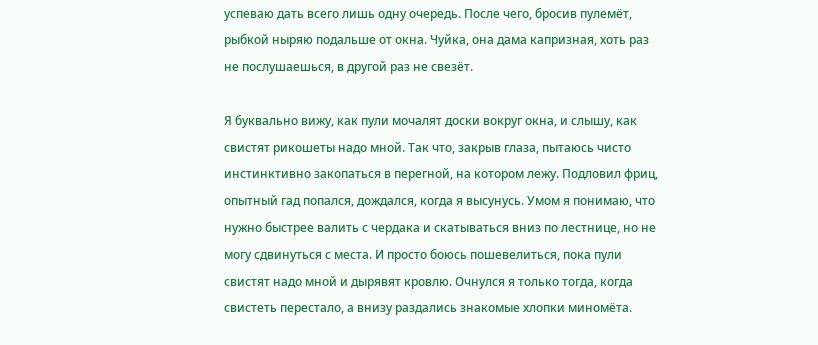успеваю дать всего лишь одну очередь. После чего, бросив пулемёт, рыбкой ныряю подальше от окна. Чуйка, она дама капризная, хоть раз не послушаешься, в другой раз не свезёт.

Я буквально вижу, как пули мочалят доски вокруг окна, и слышу, как свистят рикошеты надо мной. Так что, закрыв глаза, пытаюсь чисто инстинктивно закопаться в перегной, на котором лежу. Подловил фриц, опытный гад попался, дождался, когда я высунусь. Умом я понимаю, что нужно быстрее валить с чердака и скатываться вниз по лестнице, но не могу сдвинуться с места. И просто боюсь пошевелиться, пока пули свистят надо мной и дырявят кровлю. Очнулся я только тогда, когда свистеть перестало, а внизу раздались знакомые хлопки миномёта.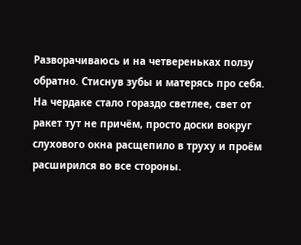Разворачиваюсь и на четвереньках ползу обратно. Стиснув зубы и матерясь про себя. На чердаке стало гораздо светлее, свет от ракет тут не причём, просто доски вокруг слухового окна расщепило в труху и проём расширился во все стороны.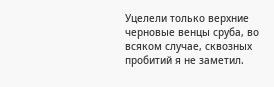Уцелели только верхние черновые венцы сруба, во всяком случае, сквозных пробитий я не заметил.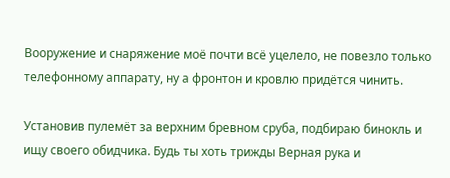Вооружение и снаряжение моё почти всё уцелело, не повезло только телефонному аппарату, ну а фронтон и кровлю придётся чинить.

Установив пулемёт за верхним бревном сруба, подбираю бинокль и ищу своего обидчика. Будь ты хоть трижды Верная рука и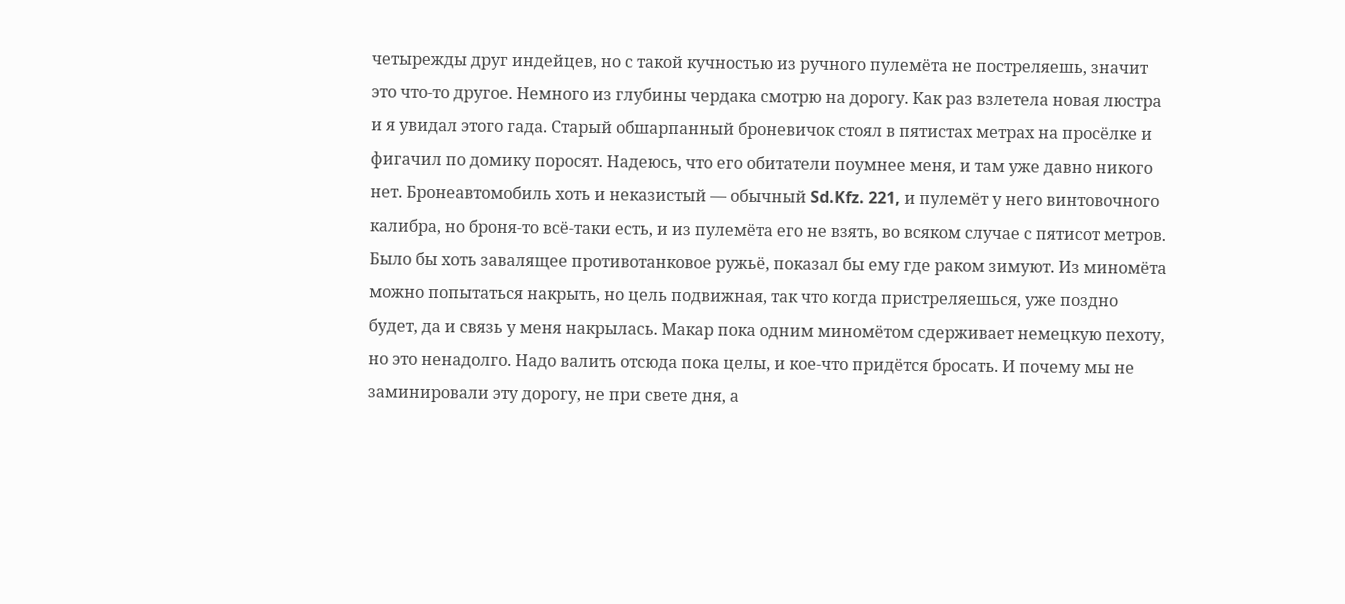четырежды друг индейцев, но с такой кучностью из ручного пулемёта не постреляешь, значит это что-то другое. Немного из глубины чердака смотрю на дорогу. Как раз взлетела новая люстра и я увидал этого гада. Старый обшарпанный броневичок стоял в пятистах метрах на просёлке и фигачил по домику поросят. Надеюсь, что его обитатели поумнее меня, и там уже давно никого нет. Бронеавтомобиль хоть и неказистый — обычный Sd.Kfz. 221, и пулемёт у него винтовочного калибра, но броня-то всё-таки есть, и из пулемёта его не взять, во всяком случае с пятисот метров. Было бы хоть завалящее противотанковое ружьё, показал бы ему где раком зимуют. Из миномёта можно попытаться накрыть, но цель подвижная, так что когда пристреляешься, уже поздно будет, да и связь у меня накрылась. Макар пока одним миномётом сдерживает немецкую пехоту, но это ненадолго. Надо валить отсюда пока целы, и кое-что придётся бросать. И почему мы не заминировали эту дорогу, не при свете дня, а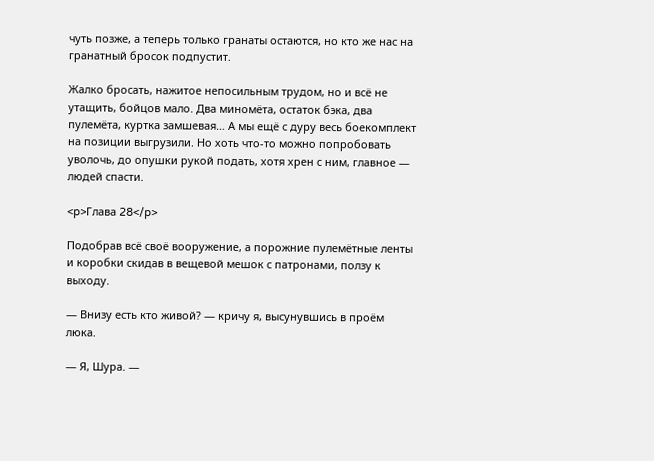чуть позже, а теперь только гранаты остаются, но кто же нас на гранатный бросок подпустит.

Жалко бросать, нажитое непосильным трудом, но и всё не утащить, бойцов мало. Два миномёта, остаток бэка, два пулемёта, куртка замшевая… А мы ещё с дуру весь боекомплект на позиции выгрузили. Но хоть что-то можно попробовать уволочь, до опушки рукой подать, хотя хрен с ним, главное — людей спасти.

<p>Глава 28</p>

Подобрав всё своё вооружение, а порожние пулемётные ленты и коробки скидав в вещевой мешок с патронами, ползу к выходу.

— Внизу есть кто живой? — кричу я, высунувшись в проём люка.

— Я, Шура. —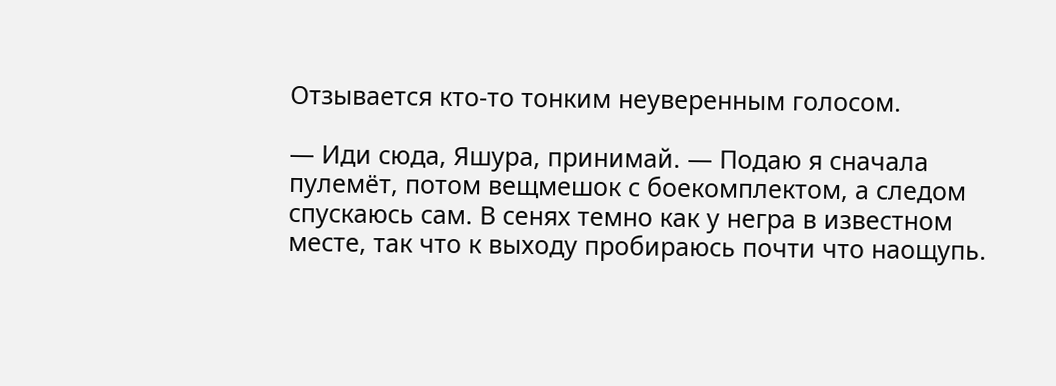Отзывается кто-то тонким неуверенным голосом.

— Иди сюда, Яшура, принимай. — Подаю я сначала пулемёт, потом вещмешок с боекомплектом, а следом спускаюсь сам. В сенях темно как у негра в известном месте, так что к выходу пробираюсь почти что наощупь.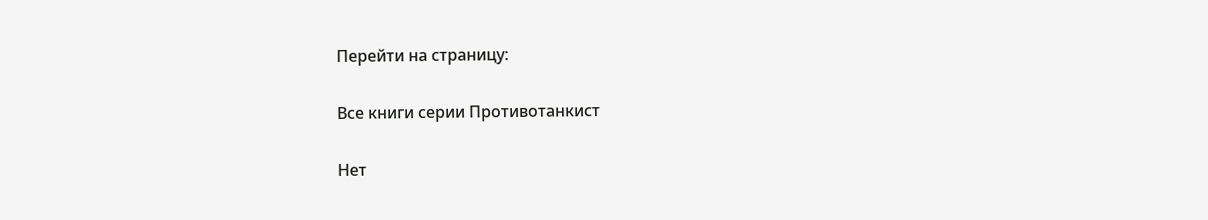Перейти на страницу:

Все книги серии Противотанкист

Нет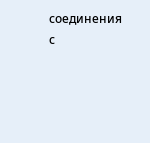соединения с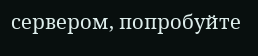сервером, попробуйте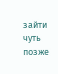зайти чуть позже